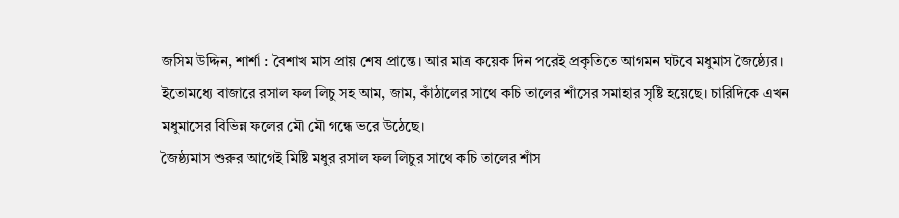জসিম উদ্দিন, শার্শা : বৈশাখ মাস প্রায় শেষ প্রান্তে। আর মাত্র কয়েক দিন পরেই প্রকৃতিতে আগমন ঘটবে মধুমাস জৈষ্ঠ্যের। ইতোমধ্যে বাজারে রসাল ফল লিচু সহ আম, জাম, কাঁঠালের সাথে কচি তালের শাঁসের সমাহার সৃষ্টি হয়েছে। চারিদিকে এখন মধুমাসের বিভিন্ন ফলের মৌ মৌ গন্ধে ভরে উঠেছে।
জৈষ্ঠ্যমাস শুরুর আগেই মিষ্টি মধুর রসাল ফল লিচুর সাথে কচি তালের শাঁস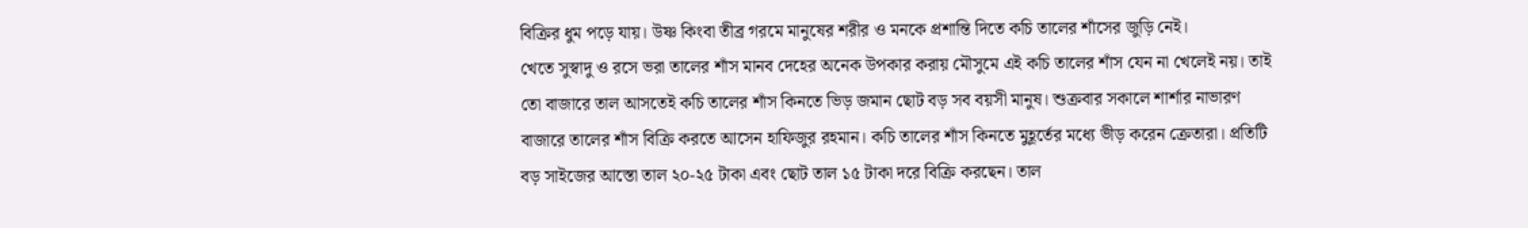বিক্রির ধুম পড়ে যায়। উষ্ণ কিংবা তীব্র গরমে মানুষের শরীর ও মনকে প্রশান্তি দিতে কচি তালের শাঁসের জুড়ি নেই।
খেতে সুস্বাদু ও রসে ভরা তালের শাঁস মানব দেহের অনেক উপকার করায় মৌসুমে এই কচি তালের শাঁস যেন না খেলেই নয়। তাই তো বাজারে তাল আসতেই কচি তালের শাঁস কিনতে ভিড় জমান ছোট বড় সব বয়সী মানুষ। শুক্রবার সকালে শার্শার নাভারণ বাজারে তালের শাঁস বিক্রি করতে আসেন হাফিজুর রহমান। কচি তালের শাঁস কিনতে মুহূর্তের মধ্যে ভীড় করেন ক্রেতারা। প্রতিটি বড় সাইজের আস্তো তাল ২০-২৫ টাকা এবং ছোট তাল ১৫ টাকা দরে বিক্রি করছেন। তাল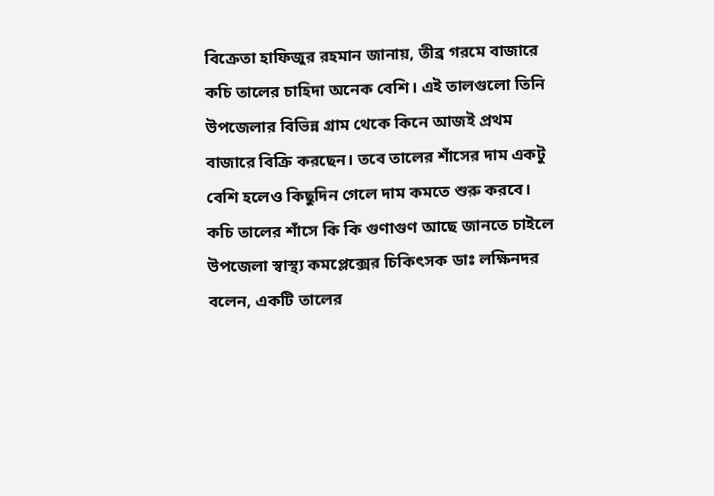বিক্রেতা হাফিজুর রহমান জানায়, তীব্র গরমে বাজারে কচি তালের চাহিদা অনেক বেশি। এই তালগুলো তিনি উপজেলার বিভিন্ন গ্রাম থেকে কিনে আজই প্রথম বাজারে বিক্রি করছেন। তবে তালের শাঁসের দাম একটু বেশি হলেও কিছুদিন গেলে দাম কমতে শুরু করবে।
কচি তালের শাঁসে কি কি গুণাগুণ আছে জানতে চাইলে উপজেলা স্বাস্থ্য কমপ্লেক্সের চিকিৎসক ডাঃ লক্ষিনদর বলেন, একটি তালের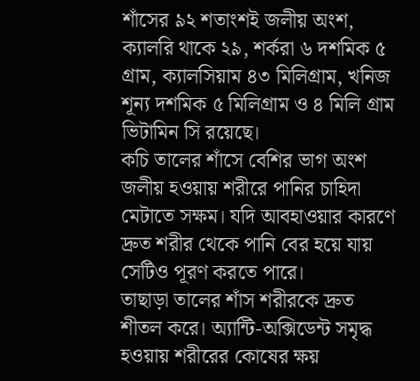শাঁসের ৯২ শতাংশই জলীয় অংশ, ক্যালরি থাকে ২৯, শর্করা ৬ দশমিক ৫ গ্রাম, ক্যালসিয়াম ৪৩ মিলিগ্রাম, খনিজ শূন্য দশমিক ৫ মিলিগ্রাম ও ৪ মিলি গ্রাম ভিটামিন সি রয়েছে।
কচি তালের শাঁসে বেশির ভাগ অংশ জলীয় হওয়ায় শরীরে পানির চাহিদা মেটাতে সক্ষম। যদি আবহাওয়ার কারণে দ্রুত শরীর থেকে পানি বের হয়ে যায় সেটিও পূরণ করতে পারে।
তাছাড়া তালের শাঁস শরীরকে দ্রুত শীতল করে। অ্যান্টি-অক্সিডেন্ট সমৃদ্ধ হওয়ায় শরীরের কোষের ক্ষয়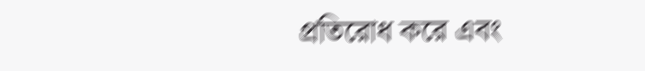প্রতিরোধ করে এবং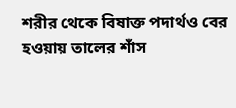শরীর থেকে বিষাক্ত পদার্থও বের হওয়ায় তালের শাঁস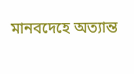মানবদেহে অত্যান্ত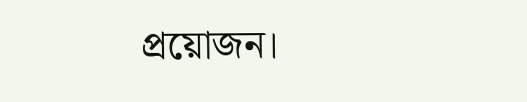প্রয়োজন।